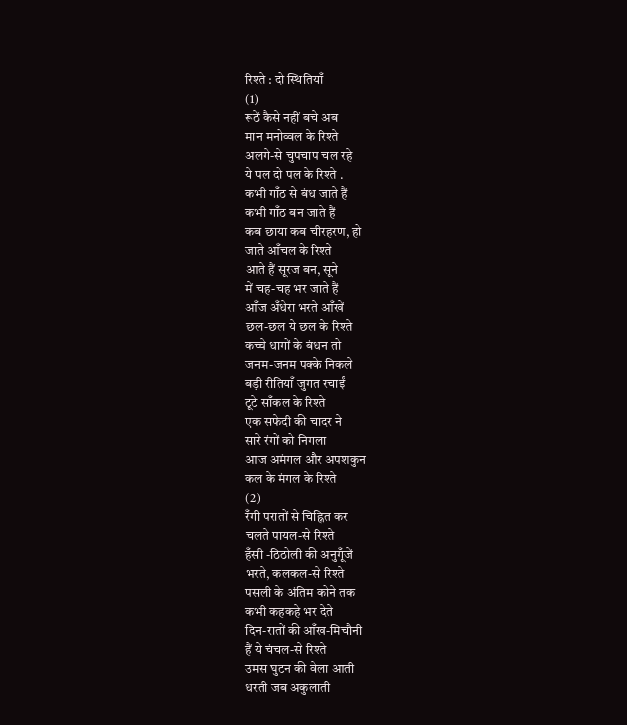रिश्ते : दो स्थितियाँ
(1)
रूठें कैसे नहीं बचे अब
मान मनोव्वल के रिश्ते
अलगे-से चुपचाप चल रहे
ये पल दो पल के रिश्ते .
कभी गाँठ से बंध जाते हैं
कभी गाँठ बन जाते हैं
कब छाया कब चीरहरण, हो
जाते आँचल के रिश्ते
आते हैं सूरज बन, सूने
में चह-चह भर जाते हैं
आँज अँधेरा भरते आँखें
छल-छल ये छल के रिश्ते
कच्चे धागों के बंधन तो
जनम-जनम पक्के निकले
बड़ी रीतियाँ जुगत रचाईं
टूटे साँकल के रिश्ते
एक सफेदी की चादर ने
सारे रंगों को निगला
आज अमंगल और अपशकुन
कल के मंगल के रिश्ते
(2)
रँगी परातों से चिह्नित कर
चलते पायल-से रिश्ते
हँसी -ठिठोली की अनुगूँजें
भरते, कलकल-से रिश्ते
पसली के अंतिम कोने तक
कभी कहकहे भर देते
दिन-रातों की आँख-मिचौनी
हैं ये चंचल-से रिश्ते
उमस घुटन की वेला आती
धरती जब अकुलाती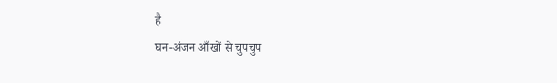है
घन-अंजन आँखों से चुपचुप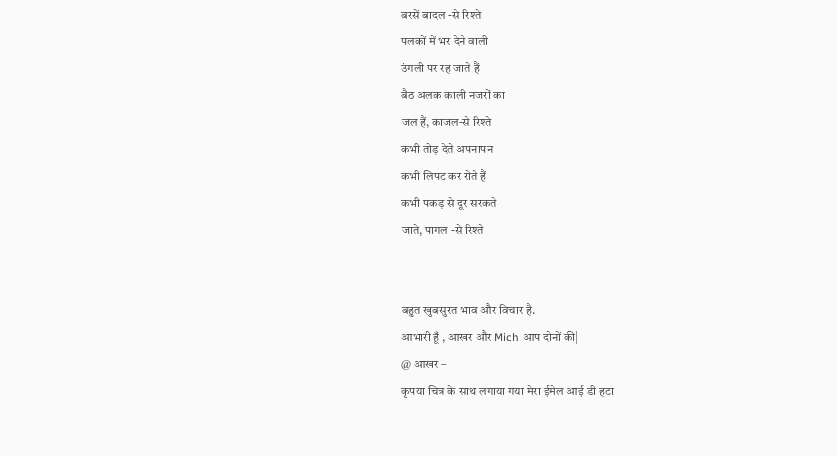बरसें बादल -से रिश्ते
पलकों में भर देने वाली
उंगली पर रह जाते हैं
बैठ अलक काली नजरों का
जल हैं, काजल-से रिश्ते
कभी तोड़ देते अपनापन
कभी लिपट कर रोते हैं
कभी पकड़ से दूर सरकते
जाते, पागल -से रिश्ते


बहुत खुबसुरत भाव और विचार है.
आभारी हूँ , आखर और Mich आप दोनों की|
@ आखर –
कृपया चित्र के साथ लगाया गया मेरा ईमेल आई डी हटा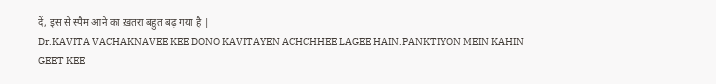दें, इस से स्पैम आने का ख़तरा बहुत बढ़ गया है |
Dr.KAVITA VACHAKNAVEE KEE DONO KAVITAYEN ACHCHHEE LAGEE HAIN.PANKTIYON MEIN KAHIN
GEET KEE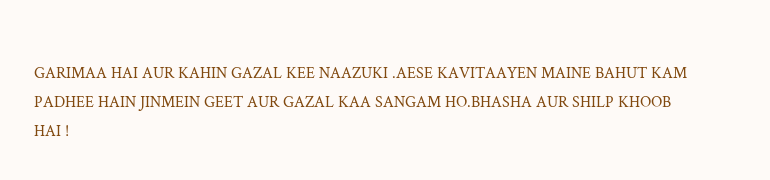GARIMAA HAI AUR KAHIN GAZAL KEE NAAZUKI .AESE KAVITAAYEN MAINE BAHUT KAM
PADHEE HAIN JINMEIN GEET AUR GAZAL KAA SANGAM HO.BHASHA AUR SHILP KHOOB HAI !